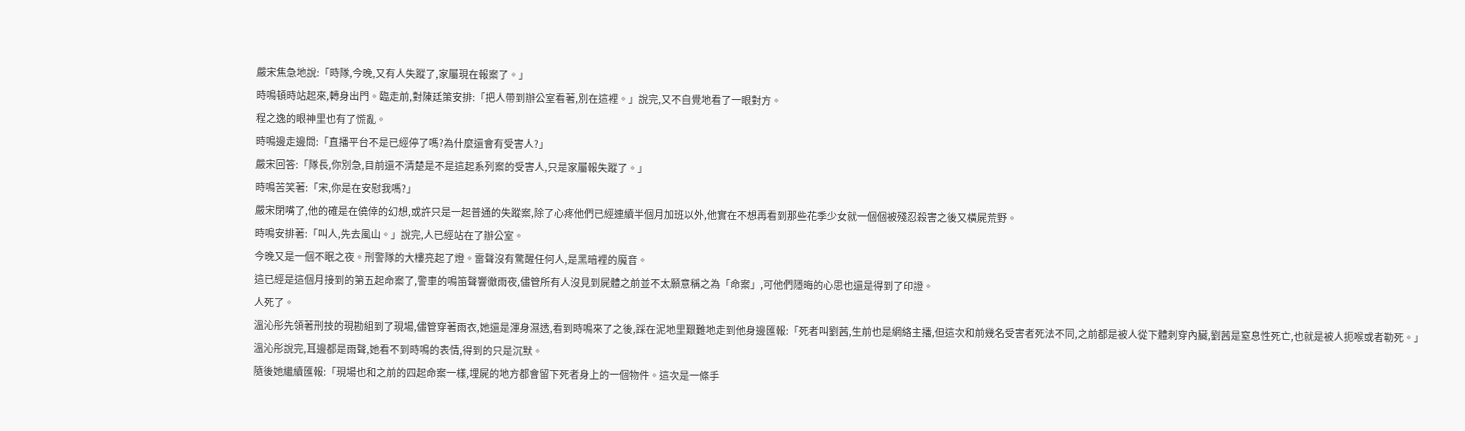嚴宋焦急地說:「時隊,今晚,又有人失蹤了,家屬現在報案了。」
時鳴頓時站起來,轉身出門。臨走前,對陳廷策安排:「把人帶到辦公室看著,別在這裡。」說完,又不自覺地看了一眼對方。
程之逸的眼神里也有了慌亂。
時鳴邊走邊問:「直播平台不是已經停了嗎?為什麼還會有受害人?」
嚴宋回答:「隊長,你別急,目前還不清楚是不是這起系列案的受害人,只是家屬報失蹤了。」
時鳴苦笑著:「宋,你是在安慰我嗎?」
嚴宋閉嘴了,他的確是在僥倖的幻想,或許只是一起普通的失蹤案,除了心疼他們已經連續半個月加班以外,他實在不想再看到那些花季少女就一個個被殘忍殺害之後又橫屍荒野。
時鳴安排著:「叫人,先去風山。」說完,人已經站在了辦公室。
今晚又是一個不眠之夜。刑警隊的大樓亮起了燈。雷聲沒有驚醒任何人,是黑暗裡的魔音。
這已經是這個月接到的第五起命案了,警車的鳴笛聲響徹雨夜,儘管所有人沒見到屍體之前並不太願意稱之為「命案」,可他們隱晦的心思也還是得到了印證。
人死了。
溫沁彤先領著刑技的現勘組到了現場,儘管穿著雨衣,她還是渾身濕透,看到時鳴來了之後,踩在泥地里艱難地走到他身邊匯報:「死者叫劉茜,生前也是網絡主播,但這次和前幾名受害者死法不同,之前都是被人從下體刺穿內臟,劉茜是窒息性死亡,也就是被人扼喉或者勒死。」
溫沁彤說完,耳邊都是雨聲,她看不到時鳴的表情,得到的只是沉默。
隨後她繼續匯報:「現場也和之前的四起命案一樣,埋屍的地方都會留下死者身上的一個物件。這次是一條手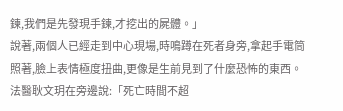鍊,我們是先發現手鍊,才挖出的屍體。」
說著,兩個人已經走到中心現場,時鳴蹲在死者身旁,拿起手電筒照著,臉上表情極度扭曲,更像是生前見到了什麼恐怖的東西。法醫耿文玥在旁邊說:「死亡時間不超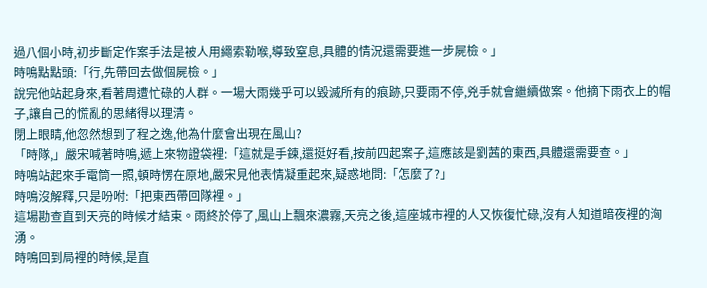過八個小時,初步斷定作案手法是被人用繩索勒喉,導致窒息,具體的情況還需要進一步屍檢。」
時鳴點點頭:「行,先帶回去做個屍檢。」
說完他站起身來,看著周遭忙碌的人群。一場大雨幾乎可以毀滅所有的痕跡,只要雨不停,兇手就會繼續做案。他摘下雨衣上的帽子,讓自己的慌亂的思緒得以理清。
閉上眼睛,他忽然想到了程之逸,他為什麼會出現在風山?
「時隊,」嚴宋喊著時鳴,遞上來物證袋裡:「這就是手鍊,還挺好看,按前四起案子,這應該是劉茜的東西,具體還需要查。」
時鳴站起來手電筒一照,頓時愣在原地,嚴宋見他表情凝重起來,疑惑地問:「怎麼了?」
時鳴沒解釋,只是吩咐:「把東西帶回隊裡。」
這場勘查直到天亮的時候才結束。雨終於停了,風山上飄來濃霧,天亮之後,這座城市裡的人又恢復忙碌,沒有人知道暗夜裡的洶湧。
時鳴回到局裡的時候,是直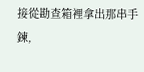接從勘查箱裡拿出那串手鍊,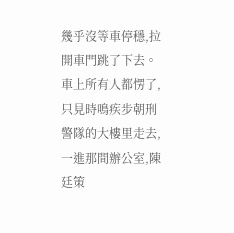幾乎沒等車停穩,拉開車門跳了下去。車上所有人都愣了,只見時鳴疾步朝刑警隊的大樓里走去,一進那間辦公室,陳廷策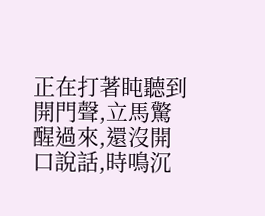正在打著盹聽到開門聲,立馬驚醒過來,還沒開口說話,時鳴沉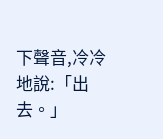下聲音,冷冷地說:「出去。」